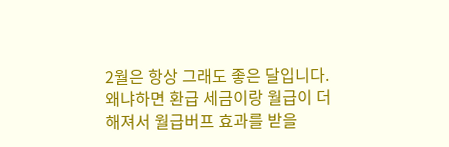2월은 항상 그래도 좋은 달입니다.
왜냐하면 환급 세금이랑 월급이 더해져서 월급버프 효과를 받을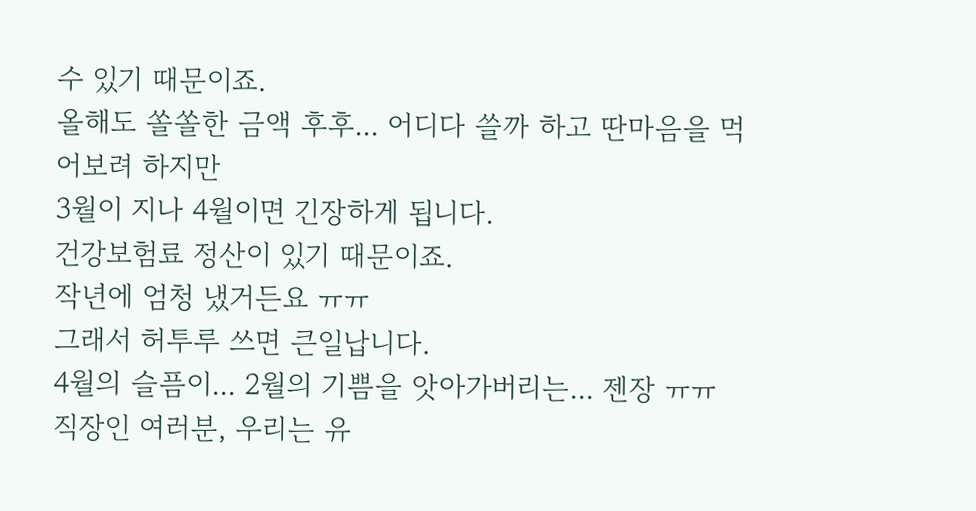수 있기 때문이죠.
올해도 쏠쏠한 금액 후후... 어디다 쓸까 하고 딴마음을 먹어보려 하지만
3월이 지나 4월이면 긴장하게 됩니다.
건강보험료 정산이 있기 때문이죠.
작년에 엄청 냈거든요 ㅠㅠ
그래서 허투루 쓰면 큰일납니다.
4월의 슬픔이... 2월의 기쁨을 앗아가버리는... 젠장 ㅠㅠ
직장인 여러분, 우리는 유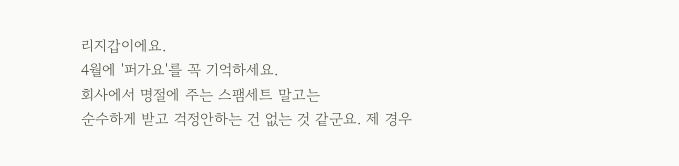리지갑이에요.
4월에 '퍼가요'를 꼭 기억하세요.
회사에서 명절에 주는 스팸세트 말고는
순수하게 받고 걱정안하는 건 없는 것 같군요. 제 경우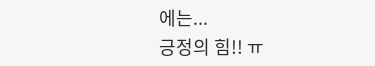에는...
긍정의 힘!! ㅠ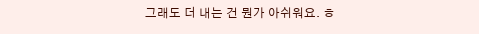그래도 더 내는 건 뭔가 아쉬워요. ㅎ